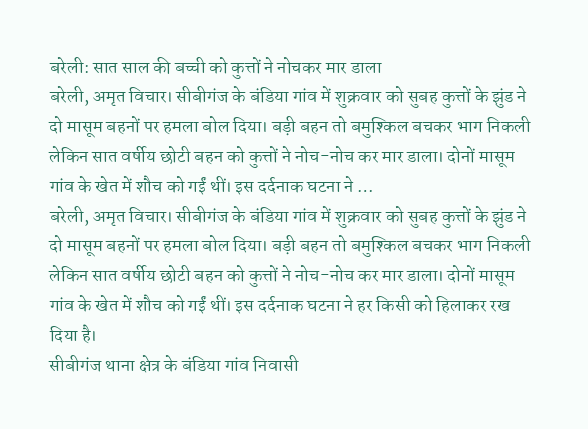बरेली: सात साल की बच्ची को कुत्तों ने नोचकर मार डाला
बरेली, अमृत विचार। सीबीगंज के बंडिया गांव में शुक्रवार को सुबह कुत्तों के झुंड ने दो मासूम बहनों पर हमला बोल दिया। बड़ी बहन तो बमुश्किल बचकर भाग निकली लेकिन सात वर्षीय छोटी बहन को कुत्तों ने नोच-नोच कर मार डाला। दोनों मासूम गांव के खेत में शौच को गईं थीं। इस दर्दनाक घटना ने …
बरेली, अमृत विचार। सीबीगंज के बंडिया गांव में शुक्रवार को सुबह कुत्तों के झुंड ने दो मासूम बहनों पर हमला बोल दिया। बड़ी बहन तो बमुश्किल बचकर भाग निकली लेकिन सात वर्षीय छोटी बहन को कुत्तों ने नोच-नोच कर मार डाला। दोनों मासूम गांव के खेत में शौच को गईं थीं। इस दर्दनाक घटना ने हर किसी को हिलाकर रख दिया है।
सीबीगंज थाना क्षेत्र के बंडिया गांव निवासी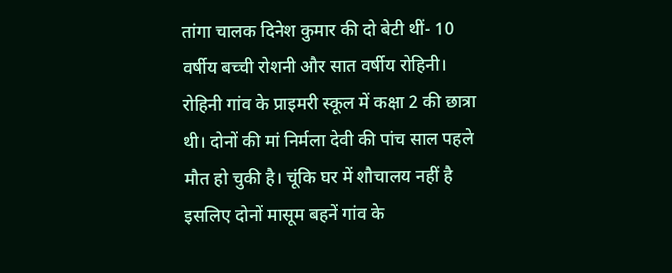तांगा चालक दिनेश कुमार की दो बेटी थीं- 10 वर्षीय बच्ची रोशनी और सात वर्षीय रोहिनी। रोहिनी गांव के प्राइमरी स्कूल में कक्षा 2 की छात्रा थी। दोनों की मां निर्मला देवी की पांच साल पहले मौत हो चुकी है। चूंकि घर में शौचालय नहीं है इसलिए दोनों मासूम बहनें गांव के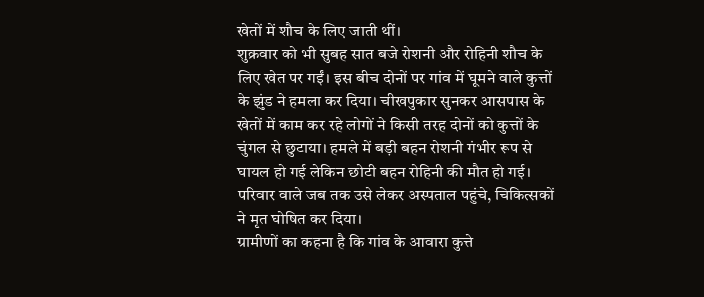खेतों में शौच के लिए जाती थीं।
शुक्रवार को भी सुबह सात बजे रोशनी और रोहिनी शौच के लिए खेत पर गईं। इस बीच दोनों पर गांव में घूमने वाले कुत्तों के झुंड ने हमला कर दिया। चीखपुकार सुनकर आसपास के खेतों में काम कर रहे लोगों ने किसी तरह दोनों को कुत्तों के चुंगल से छुटाया। हमले में बड़ी बहन रोशनी गंभीर रूप से घायल हो गई लेकिन छोटी बहन रोहिनी की मौत हो गई। परिवार वाले जब तक उसे लेकर अस्पताल पहुंचे, चिकित्सकों ने मृत घोषित कर दिया।
ग्रामीणों का कहना है कि गांव के आवारा कुत्ते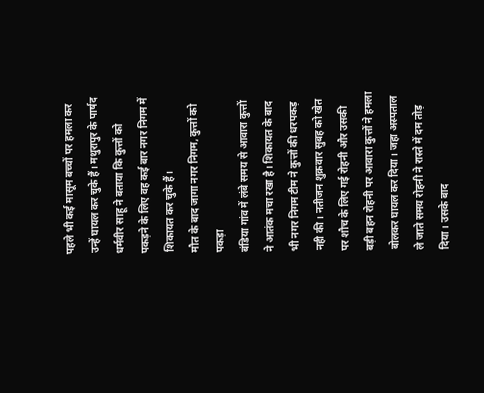पहले भी कई मासूम बच्चों पर हमला कर उन्हें घायल कर चुके हैं। मथुरापुर के पार्षद धर्मवीर साहू ने बताया कि कुत्तों को पकड़ने के लिए वह कई बार नगर निगम में शिकायत कर चुके हैं।
मौत के बाद जागा नगर निगम, कुत्तों को पकड़ा
बंडिया गांव में लंबे समय से आवारा कुत्तों ने आतंक मचा रखा है। शिकायत के बाद भी नगर निगम टीम ने कुत्तों की धरपकड़ नही की। नतीजन शुक्रवार सुबह को खेत पर शौच के लिए गई रोहनी और उसकी बड़ी बहन रोहनी पर आवारा कुत्तों ने हमला बोलकर घायल कर दिया। जहा अस्पताल ले जाते समय रोहनी ने रास्ते में दम तोड़ दिया। उसके बाद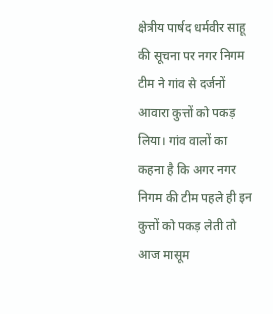क्षेत्रीय पार्षद धर्मवीर साहू की सूचना पर नगर निगम टीम ने गांव से दर्जनों आवारा कुत्तों को पकड़ लिया। गांव वालों का कहना है कि अगर नगर निगम की टीम पहले ही इन कुत्तों को पकड़ लेती तो आज मासूम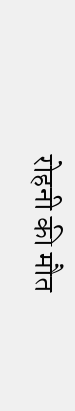रोहनी की मौत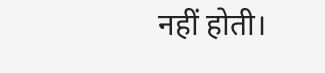नहीं होती।